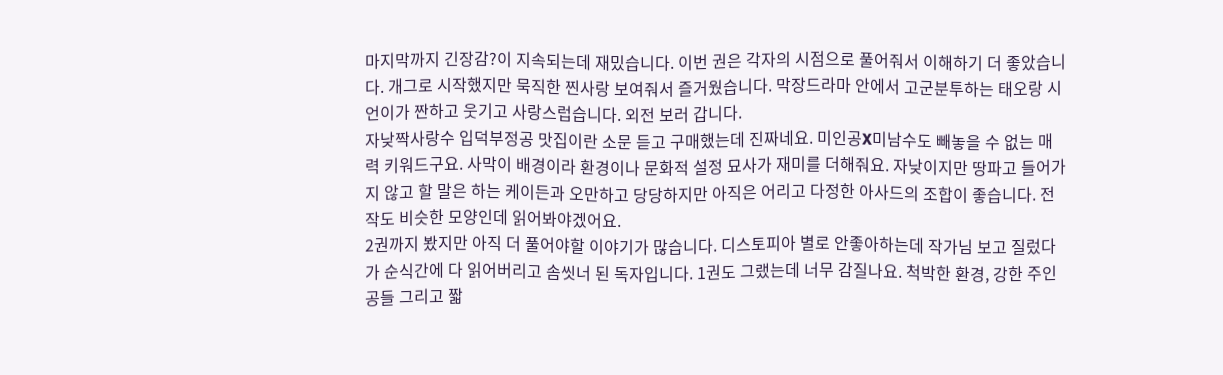마지막까지 긴장감?이 지속되는데 재밌습니다. 이번 권은 각자의 시점으로 풀어줘서 이해하기 더 좋았습니다. 개그로 시작했지만 묵직한 찐사랑 보여줘서 즐거웠습니다. 막장드라마 안에서 고군분투하는 태오랑 시언이가 짠하고 웃기고 사랑스럽습니다. 외전 보러 갑니다.
자낮짝사랑수 입덕부정공 맛집이란 소문 듣고 구매했는데 진짜네요. 미인공X미남수도 빼놓을 수 없는 매력 키워드구요. 사막이 배경이라 환경이나 문화적 설정 묘사가 재미를 더해줘요. 자낮이지만 땅파고 들어가지 않고 할 말은 하는 케이든과 오만하고 당당하지만 아직은 어리고 다정한 아사드의 조합이 좋습니다. 전작도 비슷한 모양인데 읽어봐야겠어요.
2권까지 봤지만 아직 더 풀어야할 이야기가 많습니다. 디스토피아 별로 안좋아하는데 작가님 보고 질렀다가 순식간에 다 읽어버리고 솜씻너 된 독자입니다. 1권도 그랬는데 너무 감질나요. 척박한 환경, 강한 주인공들 그리고 짧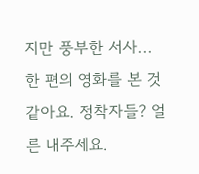지만 풍부한 서사... 한 편의 영화를 본 것 같아요. 정착자들? 얼른 내주세요.